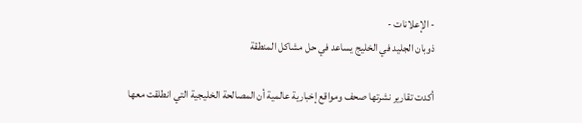- الإعلانات -
ذوبان الجليد في الخليج يساعد في حل مشاكل المنطقة

أكدت تقارير نشرتها صحف ومواقع إخبارية عالمية أن المصالحة الخليجية التي انطلقت معها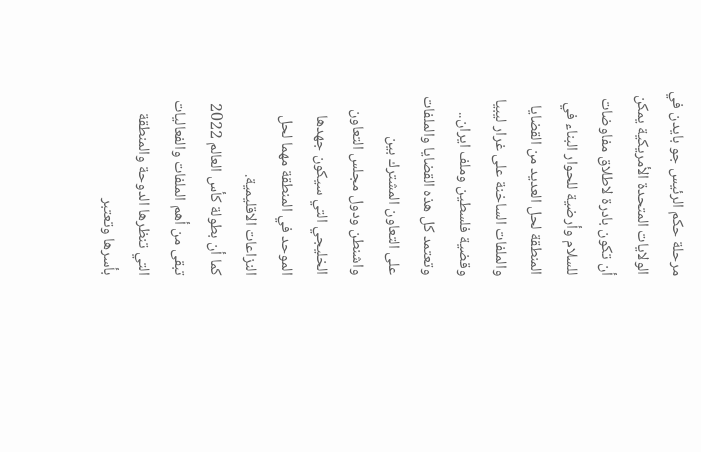مرحلة حكم الرئيس جو بايدن في الولايات المتحدة الأمريكية يمكن أن تكون بادرة لاطلاق مفاوضات للسلام وأرضية للحوار البناء في المنطقة لحل العديد من القضايا والملفات الساخنة على غرار ليبيا وقضية فلسطين وملف ايران.. وتعتمد كل هذه القضايا والملفات على التعاون المشترك بين واشنطن ودول مجلس التعاون الخليجي التي سيكون جهدها الموحد في المنطقة مهما لحل النزاعات الاقليمية.
كما أن بطولة كأس العالم 2022 تبقى من أهم الملفات والفعاليات التي تنظرها الدوحة والمنطقة بأسرها وتعتبر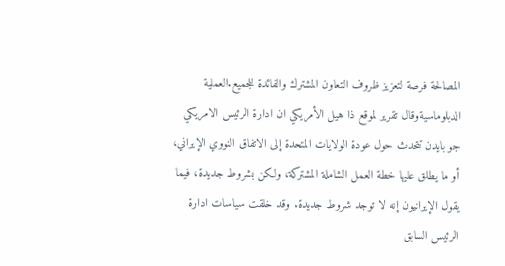المصالحة فرصة لتعزيز ظروف التعاون المشترك والفائدة للجميع.العملية الدبلوماسيةوقال تقرير لموقع ذا هيل الأمريكي ان ادارة الرئيس الامريكي جو بايدن تتحدث حول عودة الولايات المتحدة إلى الاتفاق النووي الإيراني، أو ما يطلق عليها خطة العمل الشاملة المشتركة، ولكن بشروط جديدة، فيما يقول الإيرانيون إنه لا توجد شروط جديدة. وقد خلقت سياسات ادارة الرئيس السابق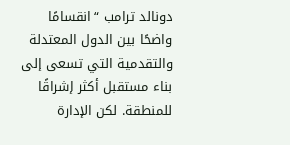دونالد ترامب “انقسامًا واضحًا بين الدول المعتدلة والتقدمية التي تسعى إلى بناء مستقبل أكثر إشراقًا للمنطقة. لكن الإدارة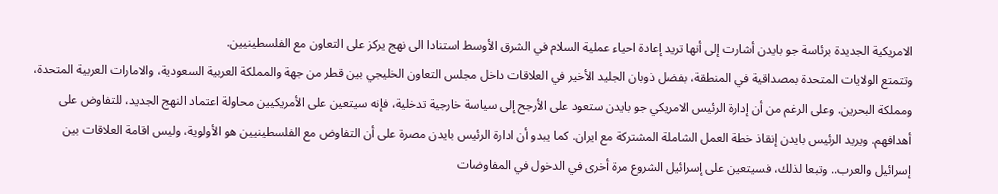الامريكية الجديدة برئاسة جو بايدن أشارت إلى أنها تريد إعادة احياء عملية السلام في الشرق الأوسط استنادا الى نهج يركز على التعاون مع الفلسطينيين.
وتتمتع الولايات المتحدة بمصداقية في المنطقة، بفضل ذوبان الجليد الأخير في العلاقات داخل مجلس التعاون الخليجي بين قطر من جهة والمملكة العربية السعودية، والامارات العربية المتحدة، ومملكة البحرين. وعلى الرغم من أن إدارة الرئيس الامريكي جو بايدن ستعود على الأرجح إلى سياسة خارجية تدخلية، فإنه سيتعين على الأمريكيين محاولة اعتماد النهج الجديد، للتفاوض على أهدافهم. ويريد الرئيس بايدن إنقاذ خطة العمل الشاملة المشتركة مع ايران. كما يبدو أن ادارة الرئيس بايدن مصرة على أن التفاوض مع الفلسطينيين هو الأولوية، وليس اقامة العلاقات بين إسرائيل والعرب.. وتبعا لذلك، فسيتعين على إسرائيل الشروع مرة أخرى في الدخول في المفاوضات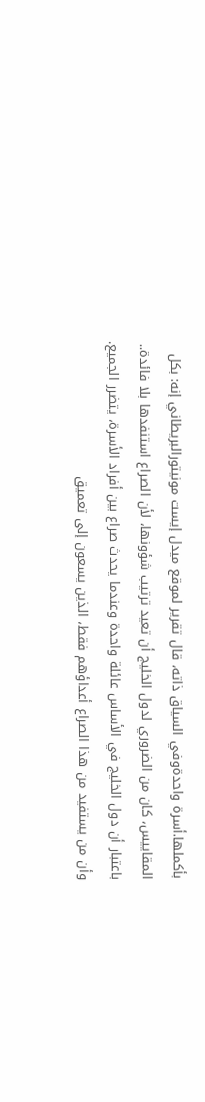بأكملها.أسرة واحدةوفي السياق ذاته، قال تقرير لموقع ميدل إيست مونيتورالبريطاني إنه: بكل المقاييس، كان من الضروري لدول الخليج أن تعيد ترتيب شؤونها، لأن الصراع استنفدها بلا فائدة.. باعتبار أن دول الخليج في الأساس عائلة واحدة وعندما يحدث صراع بين أفراد الأسرة، يتضرر الجميع. وأن من يستفيد من هذا الصراع أعداؤهم فقط، الذين يسعون إلى تعميق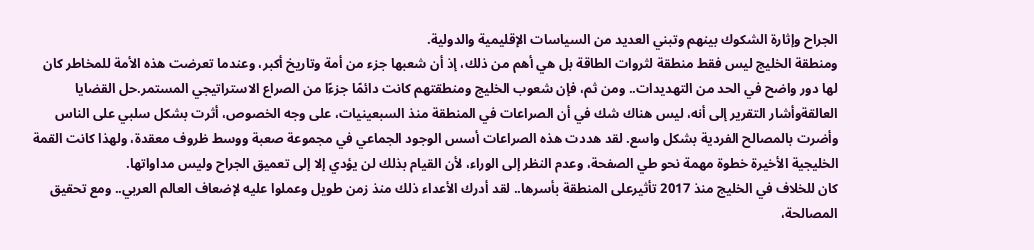الجراح وإثارة الشكوك بينهم وتبني العديد من السياسات الإقليمية والدولية.
ومنطقة الخليج ليس فقط منطقة لثروات الطاقة بل هي أهم من ذلك، إذ أن شعبها جزء من أمة وتاريخ أكبر، وعندما تعرضت هذه الأمة للمخاطر كان لها دور واضح في الحد من التهديدات.. ومن ثم، فإن شعوب الخليج ومنطقتهم كانت دائمًا جزءًا من الصراع الاستراتيجي المستمر.حل القضايا العالقةوأشار التقرير إلى أنه، ليس هناك شك في أن الصراعات في المنطقة منذ السبعينيات، على وجه الخصوص، أثرت بشكل سلبي على الناس وأضرت بالمصالح الفردية بشكل واسع. لقد هددت هذه الصراعات أسس الوجود الجماعي في مجموعة صعبة ووسط ظروف معقدة، ولهذا كانت القمة الخليجية الأخيرة خطوة مهمة نحو طي الصفحة، وعدم النظر إلى الوراء، لأن القيام بذلك لن يؤدي إلا إلى تعميق الجراح وليس مداواتها.
كان للخلاف في الخليج منذ 2017 تأثيرعلى المنطقة بأسرها.. لقد أدرك الأعداء ذلك منذ زمن طويل وعملوا عليه لإضعاف العالم العربي.. ومع تحقيق المصالحة،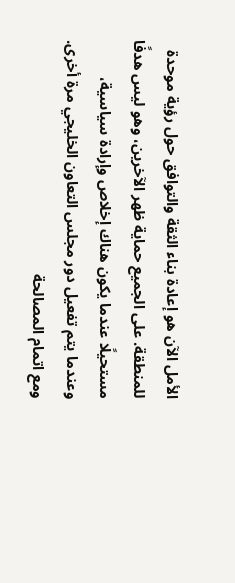الأمل الآن هو إعادة بناء الثقة والتوافق حول رؤية موحدة للمنطقة. على الجميع حماية ظهر الآخرين، وهو ليس هدفًا مستحيلًا عندما يكون هناك إخلاص وإرادة سياسية، وعندما يتم تفعيل دور مجلس التعاون الخليجي مرة أخرى.
ومع اتمام المصالحة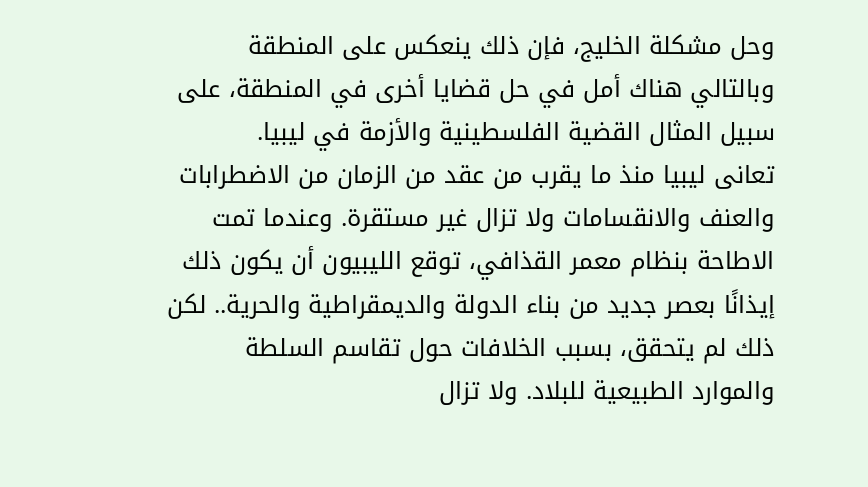وحل مشكلة الخليج، فإن ذلك ينعكس على المنطقة وبالتالي هناك أمل في حل قضايا أخرى في المنطقة، على سبيل المثال القضية الفلسطينية والأزمة في ليبيا.
تعانى ليبيا منذ ما يقرب من عقد من الزمان من الاضطرابات والعنف والانقسامات ولا تزال غير مستقرة. وعندما تمت الاطاحة بنظام معمر القذافي، توقع الليبيون أن يكون ذلك إيذانًا بعصر جديد من بناء الدولة والديمقراطية والحرية.. لكن ذلك لم يتحقق، بسبب الخلافات حول تقاسم السلطة والموارد الطبيعية للبلاد. ولا تزال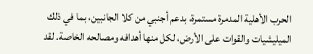الحرب الأهلية المدمرة مستمرة، بدعم أجنبي من كلا الجانبين، بما في ذلك الميليشيات والقوات على الأرض، لكل منها أهدافه ومصالحه الخاصة. لقد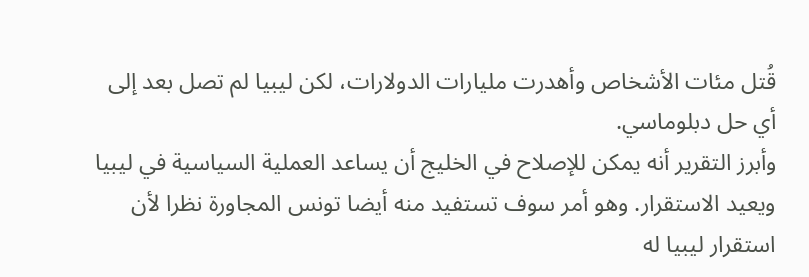قُتل مئات الأشخاص وأهدرت مليارات الدولارات، لكن ليبيا لم تصل بعد إلى أي حل دبلوماسي.
وأبرز التقرير أنه يمكن للإصلاح في الخليج أن يساعد العملية السياسية في ليبيا ويعيد الاستقرار. وهو أمر سوف تستفيد منه أيضا تونس المجاورة نظرا لأن استقرار ليبيا له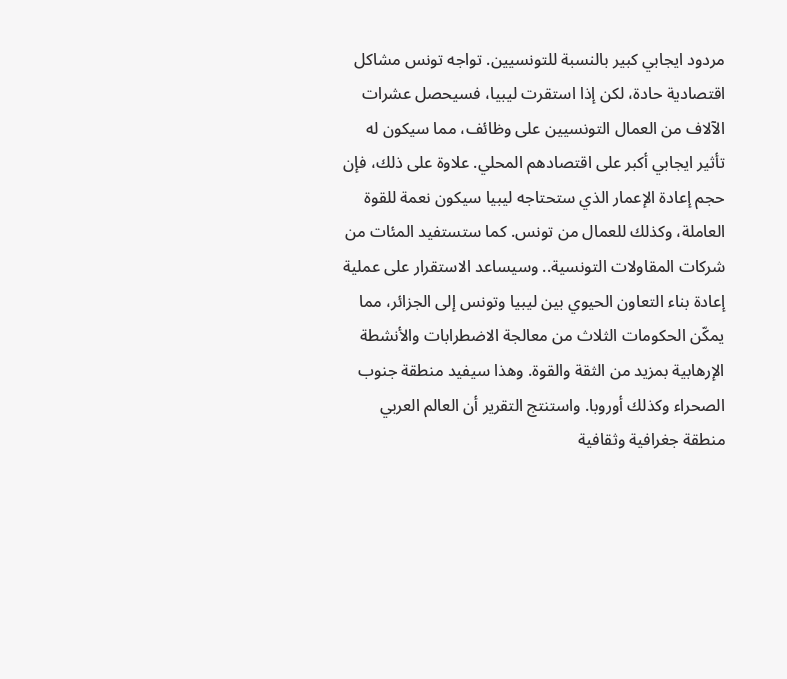مردود ايجابي كبير بالنسبة للتونسيين. تواجه تونس مشاكل اقتصادية حادة، لكن إذا استقرت ليبيا، فسيحصل عشرات الآلاف من العمال التونسيين على وظائف، مما سيكون له تأثير ايجابي أكبر على اقتصادهم المحلي. علاوة على ذلك، فإن حجم إعادة الإعمار الذي ستحتاجه ليبيا سيكون نعمة للقوة العاملة، وكذلك للعمال من تونس. كما ستستفيد المئات من شركات المقاولات التونسية.. وسيساعد الاستقرار على عملية إعادة بناء التعاون الحيوي بين ليبيا وتونس إلى الجزائر، مما يمكّن الحكومات الثلاث من معالجة الاضطرابات والأنشطة الإرهابية بمزيد من الثقة والقوة. وهذا سيفيد منطقة جنوب الصحراء وكذلك أوروبا. واستنتج التقرير أن العالم العربي منطقة جغرافية وثقافية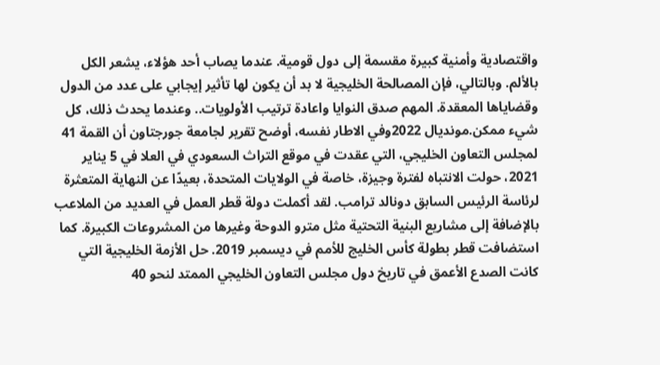واقتصادية وأمنية كبيرة مقسمة إلى دول قومية. عندما يصاب أحد هؤلاء، يشعر الكل بالألم. وبالتالي، فإن المصالحة الخليجية لا بد أن يكون لها تأثير إيجابي على عدد من الدول وقضاياها المعقدة. المهم صدق النوايا واعادة ترتيب الأولويات.. وعندما يحدث ذلك، كل شيء ممكن.مونديال 2022وفي الاطار نفسه، أوضح تقرير لجامعة جورجتاون أن القمة 41 لمجلس التعاون الخليجي، التي عقدت في موقع التراث السعودي في العلا في 5 يناير 2021، حولت الانتباه لفترة وجيزة، خاصة في الولايات المتحدة، بعيدًا عن النهاية المتعثرة لرئاسة الرئيس السابق دونالد ترامب. لقد أكملت دولة قطر العمل في العديد من الملاعب بالإضافة إلى مشاريع البنية التحتية مثل مترو الدوحة وغيرها من المشروعات الكبيرة. كما استضافت قطر بطولة كأس الخليج للأمم في ديسمبر 2019. حل الأزمة الخليجية التي كانت الصدع الأعمق في تاريخ دول مجلس التعاون الخليجي الممتد لنحو 40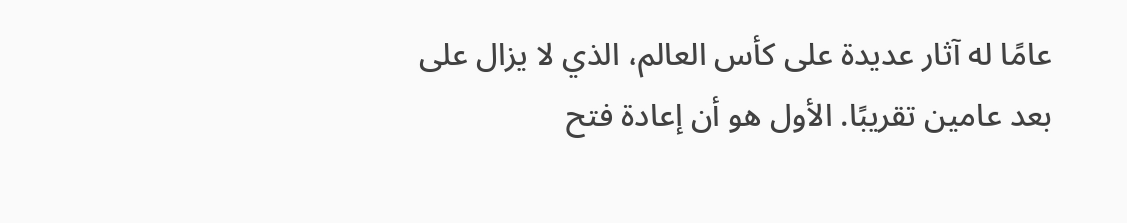عامًا له آثار عديدة على كأس العالم، الذي لا يزال على بعد عامين تقريبًا. الأول هو أن إعادة فتح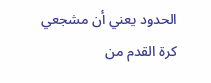الحدود يعني أن مشجعي كرة القدم من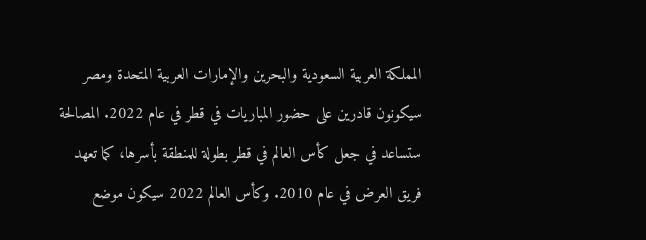المملكة العربية السعودية والبحرين والإمارات العربية المتحدة ومصر سيكونون قادرين على حضور المباريات في قطر في عام 2022. المصالحة ستساعد في جعل كأس العالم في قطر بطولة للمنطقة بأسرها، كما تعهد فريق العرض في عام 2010. وكأس العالم 2022 سيكون موضع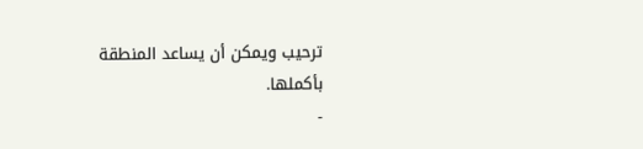ترحيب ويمكن أن يساعد المنطقة بأكملها.
-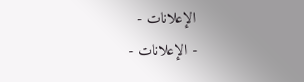الإعلانات -
- الإعلانات -